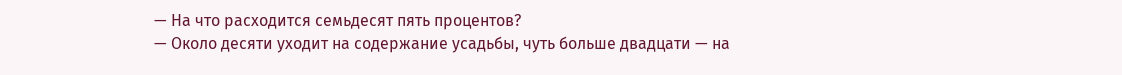— На что расходится семьдесят пять процентов?
— Около десяти уходит на содержание усадьбы, чуть больше двадцати — на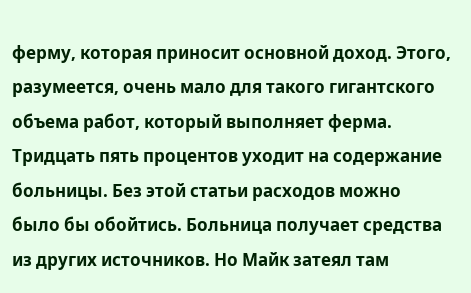ферму, которая приносит основной доход. Этого, разумеется, очень мало для такого гигантского объема работ, который выполняет ферма. Тридцать пять процентов уходит на содержание больницы. Без этой статьи расходов можно было бы обойтись. Больница получает средства из других источников. Но Майк затеял там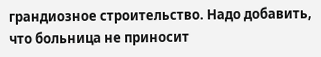грандиозное строительство. Надо добавить, что больница не приносит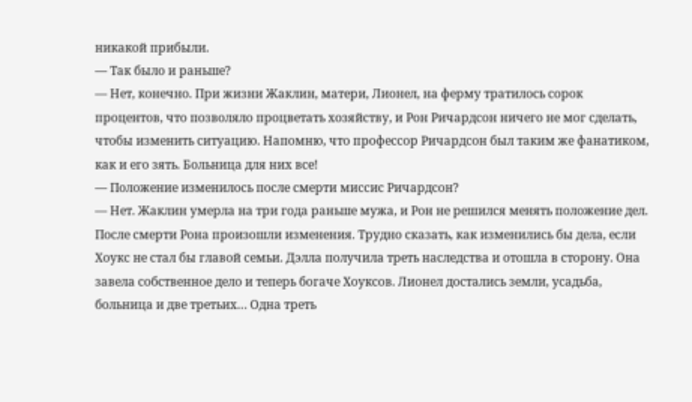никакой прибыли.
— Так было и раньше?
— Нет, конечно. При жизни Жаклин, матери, Лионел, на ферму тратилось сорок процентов, что позволяло процветать хозяйству, и Рон Ричардсон ничего не мог сделать, чтобы изменить ситуацию. Напомню, что профессор Ричардсон был таким же фанатиком, как и его зять. Больница для них все!
— Положение изменилось после смерти миссис Ричардсон?
— Нет. Жаклин умерла на три года раньше мужа, и Рон не решился менять положение дел. После смерти Рона произошли изменения. Трудно сказать, как изменились бы дела, если Хоукс не стал бы главой семьи. Дэлла получила треть наследства и отошла в сторону. Она завела собственное дело и теперь богаче Хоуксов. Лионел достались земли, усадьба, больница и две третьих… Одна треть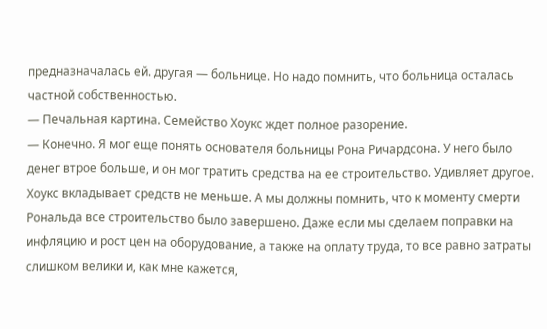предназначалась ей. другая — больнице. Но надо помнить, что больница осталась частной собственностью.
— Печальная картина. Семейство Хоукс ждет полное разорение.
— Конечно. Я мог еще понять основателя больницы Рона Ричардсона. У него было денег втрое больше, и он мог тратить средства на ее строительство. Удивляет другое. Хоукс вкладывает средств не меньше. А мы должны помнить, что к моменту смерти Рональда все строительство было завершено. Даже если мы сделаем поправки на инфляцию и рост цен на оборудование, а также на оплату труда, то все равно затраты слишком велики и, как мне кажется,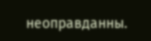неоправданны.